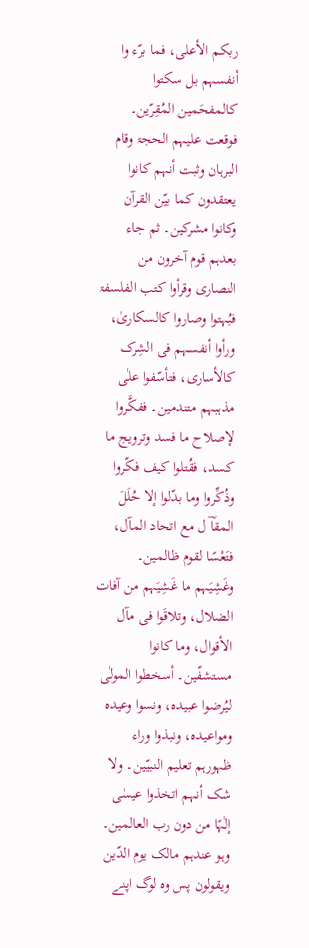ربکم الأعلی، فما برّء وا أنفسہم بل سکتوا کالمفحَمین المُقِرّین۔ فوقعت علیہم الحجۃ وقام البرہان وثبت أنہم کانوا یعتقدون کما بیّن القرآن وکانوا مشرکین۔ ثم جاء بعدہم قوم آخرون من النصاری وقرأوا کتب الفلسفۃ فبُہتوا وصاروا کالسکاریٰ، ورأوا أنفسہم فی الشِرک کالأساری، فتأسّفوا علٰی مذہبہم متندمین۔ ففکَّروا لإصلاح ما فسد وترویج ما کسد، فقُتلوا کیف فکّروا وذُکِّروا وما بدّلوا إلا حُلَلَ المقاؔ ل مع اتحاد المآل، فتَعْسًا لقوم ظالمین۔ وغَشِیَہم ما غَشِیَہم من آفات الضلال، وتلاقَوا فی مآل الأقوال، وما کانوا مستشفّین۔ أسخطوا المولٰی لیُرضوا عبیدہ، ونسوا وعیدہ ومواعیدہ، ونبذوا وراء ظہورہم تعلیم النبیّین۔ ولا شک أنہم اتخذوا عیسٰی إلٰہًا من دون رب العالمین۔ وہو عندہم مالک یوم الدّین ویقولون پس وہ لوگ اپنے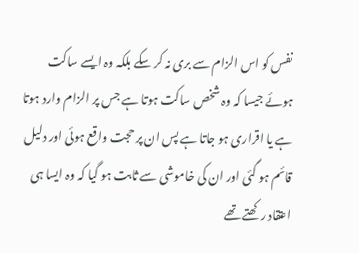نفس کو اس الزام سے بری نہ کر سکے بلکہ وہ ایسے ساکت ہوئے جیسا کہ وہ شخص ساکت ہوتا ہے جس پر الزام وارد ہوتا ہے یا اقراری ہو جاتا ہے پس ان پر حجت واقع ہوئی اور دلیل قائم ہو گئی اور ان کی خاموشی سے ثابت ہو گیا کہ وہ ایسا ہی اعتقاد رکھتے تھے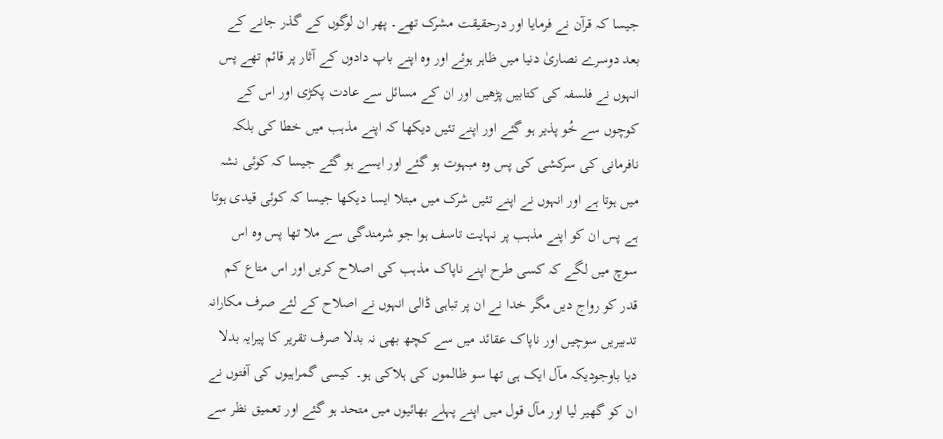جیسا کہ قرآن نے فرمایا اور درحقیقت مشرک تھے۔ پھر ان لوگوں کے گذر جانے کے بعد دوسرے نصاریٰ دنیا میں ظاہر ہوئے اور وہ اپنے باپ دادوں کے آثار پر قائم تھے پس انہوں نے فلسفہ کی کتابیں پڑھیں اور ان کے مسائل سے عادت پکڑی اور اس کے کوچوں سے خُو پذیر ہو گئے اور اپنے تئیں دیکھا کہ اپنے مذہب میں خطا کی بلکہ نافرمانی کی سرکشی کی پس وہ مبہوت ہو گئے اور ایسے ہو گئے جیسا کہ کوئی نشہ میں ہوتا ہے اور انہوں نے اپنے تئیں شرک میں مبتلا ایسا دیکھا جیسا کہ کوئی قیدی ہوتا ہے پس ان کو اپنے مذہب پر نہایت تاسف ہوا جو شرمندگی سے ملا تھا پس وہ اس سوچ میں لگے کہ کسی طرح اپنے ناپاک مذہب کی اصلاح کریں اور اس متاع کم قدر کو رواج دیں مگر خدا نے ان پر تباہی ڈالی انہوں نے اصلاح کے لئے صرف مکارانہ تدبیریں سوچیں اور ناپاک عقائد میں سے کچھ بھی نہ بدلا صرف تقریر کا پیرایہ بدلا دیا باوجودیکہ مآل ایک ہی تھا سو ظالموں کی ہلاکی ہو۔ کیسی گمراہیوں کی آفتوں نے ان کو گھیر لیا اور مآل قول میں اپنے پہلے بھائیوں میں متحد ہو گئے اور تعمیق نظر سے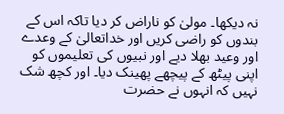نہ دیکھا۔ مولیٰ کو ناراض کر دیا تاکہ اس کے بندوں کو راضی کریں اور خداتعالیٰ کے وعدے اور وعید بھلا دیے اور نبیوں کی تعلیموں کو اپنی پیٹھ کے پیچھے پھینک دیا۔ اور کچھ شک نہیں کہ انہوں نے حضرت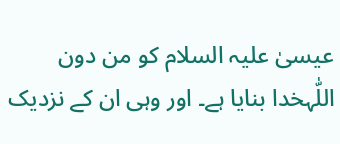عیسیٰ علیہ السلام کو من دون اللّٰہخدا بنایا ہے۔ اور وہی ان کے نزدیک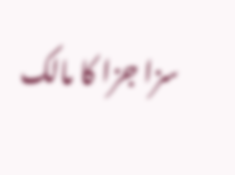سزا جزا کا مالک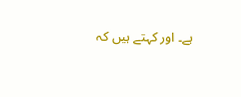ہے۔ اور کہتے ہیں کہ